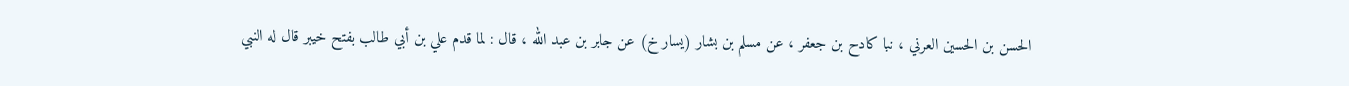الحسن بن الحسين العرني ، نبا كادح بن جعفر ، عن مسلم بن بشار (يسار خ) عن جابر بن عبد الله ، قال : لما قدم علي بن أبي طالب بفتح خيبر قال له النبي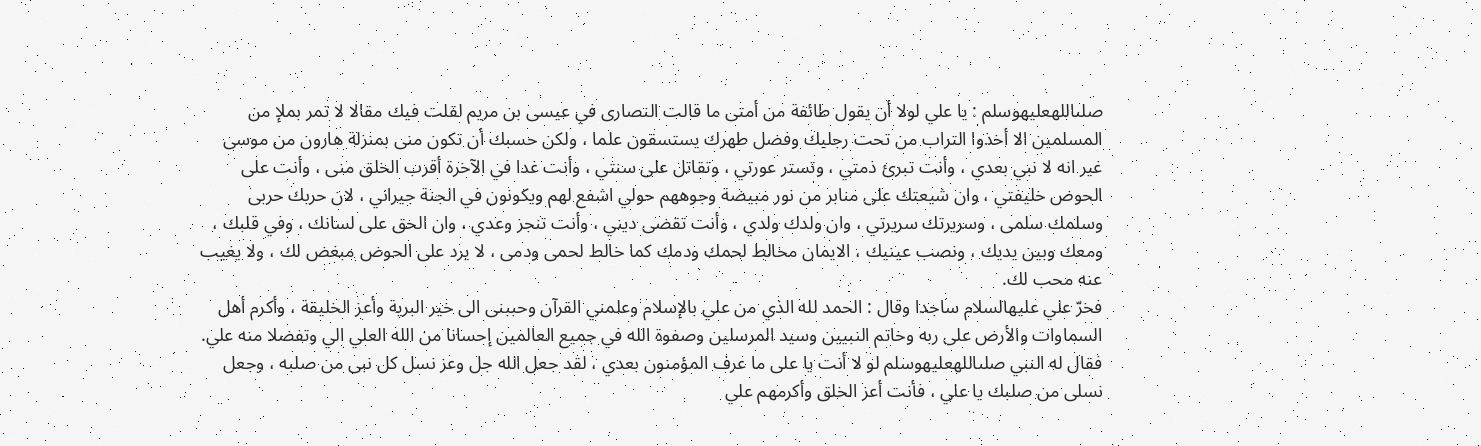صلىاللهعليهوسلم : يا علي لولا أن يقول طائفة من أمتى ما قالت النصارى في عيسى بن مريم لقلت فيك مقالا لا تمر بملإ من المسلمين الا أخذوا التراب من تحت رجليك وفضل طهرك يستسقون علما ، ولكن حسبك أن تكون منى بمنزلة هارون من موسى غير انه لا نبي بعدي ، وأنت تبرئ ذمتي ، وتستر عورتي ، وتقاتل على سنتي ، وأنت غدا في الآخرة أقرب الخلق منى ، وأنت على الحوض خليفتي ، وان شيعتك على منابر من نور مبيضة وجوههم حولي اشفع لهم ويكونون في الجنة جيراني ، لان حربك حربى وسلمك سلمى ، وسريرتك سريرتي ، وان ولدك ولدي ، وأنت تقضى ديني ، وأنت تنجز وعدي ، وان الحق على لسانك ، وفي قلبك ، ومعك وبين يديك ، ونصب عينيك ، الايمان مخالط لحمك ودمك كما خالط لحمى ودمى ، لا يرد على الحوض مبغض لك ، ولا يغيب عنه محب لك.
فخرّ علي عليهالسلام ساجدا وقال : الحمد لله الذي من علي بالإسلام وعلمني القرآن وحببنى الى خير البرية وأعز الخليقة ، وأكرم أهل السماوات والأرض على ربه وخاتم النبيين وسيد المرسلين وصفوة الله في جميع العالمين إحسانا من الله العلي الي وتفضلا منه علي. فقال له النبي صلىاللهعليهوسلم لو لا أنت يا على ما عرف المؤمنون بعدي ، لقد جعل الله جل وعز نسل كل نبى من صلبه ، وجعل نسلى من صلبك يا علي ، فأنت أعز الخلق وأكرمهم علي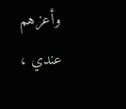وأعزهم عندي ،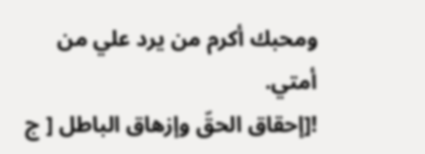ومحبك أكرم من يرد علي من أمتي.
![إحقاق الحقّ وإزهاق الباطل [ ج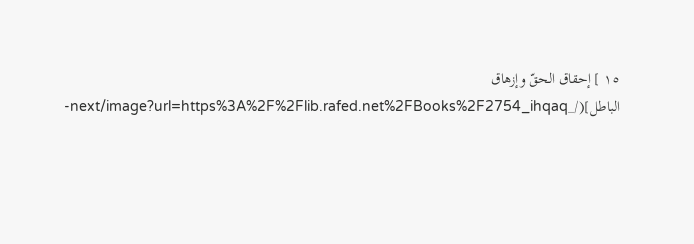١٥ ] إحقاق الحقّ وإزهاق الباطل](/_next/image?url=https%3A%2F%2Flib.rafed.net%2FBooks%2F2754_ihqaq-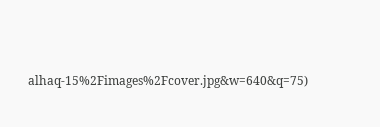alhaq-15%2Fimages%2Fcover.jpg&w=640&q=75)